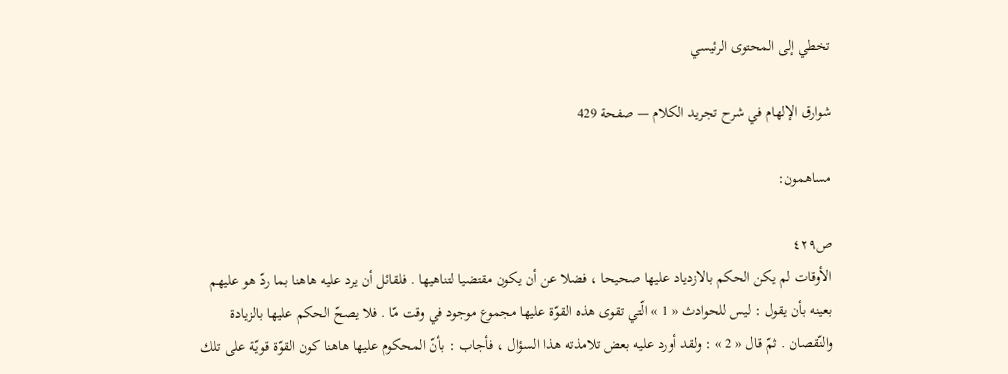تخطي إلى المحتوى الرئيسي

شوارق الإلهام في شرح تجريد الكلام — صفحة 429

مساهمون:

ص٤٢٩
الأوقات لم يكن الحكم بالازدياد عليها صحيحا ، فضلا عن أن يكون مقتضيا لتناهيها . فلقائل أن يرد عليه هاهنا بما ردّ هو عليهم بعينه بأن يقول : ليس للحوادث « 1 » الّتي تقوى هذه القوّة عليها مجموع موجود في وقت مّا . فلا يصحّ الحكم عليها بالزيادة والنّقصان . ثمّ قال « 2 » : ولقد أورد عليه بعض تلامذته هذا السؤال ، فأجاب : بأنّ المحكوم عليها هاهنا كون القوّة قويّة على تلك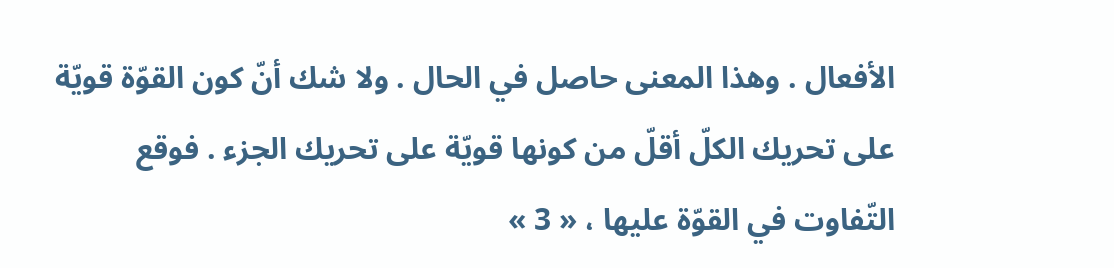الأفعال . وهذا المعنى حاصل في الحال . ولا شك أنّ كون القوّة قويّة على تحريك الكلّ أقلّ من كونها قويّة على تحريك الجزء . فوقع التّفاوت في القوّة عليها ، « 3 »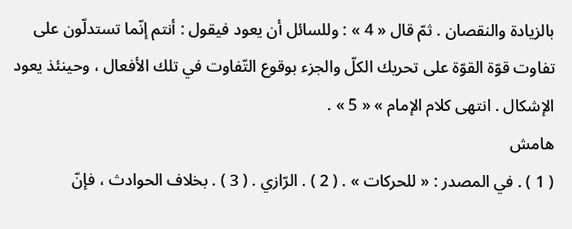بالزيادة والنقصان . ثمّ قال « 4 » : وللسائل أن يعود فيقول : أنتم إنّما تستدلّون على تفاوت قوّة القوّة على تحريك الكلّ والجزء بوقوع التّفاوت في تلك الأفعال ، وحينئذ يعود الإشكال . انتهى كلام الإمام » « 5 » .
هامش
( 1 ) . في المصدر : « للحركات » . ( 2 ) . الرّازي . ( 3 ) . بخلاف الحوادث ، فإنّ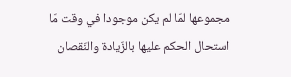مجموعها لمّا لم يكن موجودا في وقت مّا استحال الحكم عليها بالزّيادة والنّقصان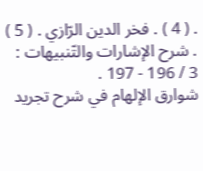. ( 4 ) . فخر الدين الرّازي . ( 5 ) . شرح الإشارات والتّنبيهات : 3 / 196 - 197 .
شوارق الإلهام في شرح تجريد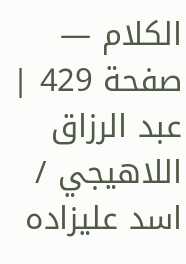الكلام — صفحة 429 | عبد الرزاق اللاهيجي / اسد عليزاده